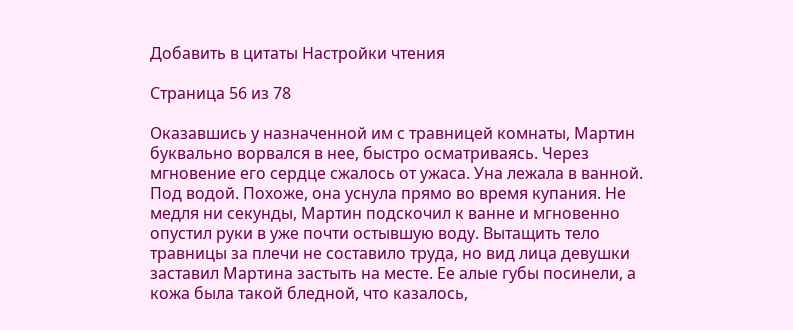Добавить в цитаты Настройки чтения

Страница 56 из 78

Оказавшись у назначенной им с травницей комнаты, Мартин буквально ворвался в нее, быстро осматриваясь. Через мгновение его сердце сжалось от ужаса. Уна лежала в ванной. Под водой. Похоже, она уснула прямо во время купания. Не медля ни секунды, Мартин подскочил к ванне и мгновенно опустил руки в уже почти остывшую воду. Вытащить тело травницы за плечи не составило труда, но вид лица девушки заставил Мартина застыть на месте. Ее алые губы посинели, а кожа была такой бледной, что казалось,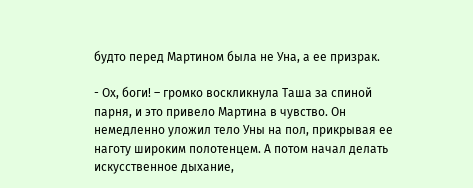будто перед Мартином была не Уна, а ее призрак.

- Ох, боги! – громко воскликнула Таша за спиной парня, и это привело Мартина в чувство. Он немедленно уложил тело Уны на пол, прикрывая ее наготу широким полотенцем. А потом начал делать искусственное дыхание,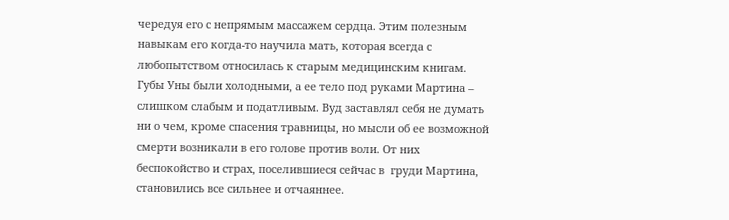чередуя его с непрямым массажем сердца. Этим полезным навыкам его когда-то научила мать, которая всегда с любопытством относилась к старым медицинским книгам. Губы Уны были холодными, а ее тело под руками Мартина – слишком слабым и податливым. Вуд заставлял себя не думать ни о чем, кроме спасения травницы, но мысли об ее возможной смерти возникали в его голове против воли. От них беспокойство и страх, поселившиеся сейчас в  груди Мартина, становились все сильнее и отчаяннее.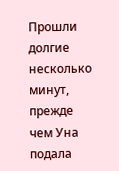Прошли долгие несколько минут, прежде чем Уна подала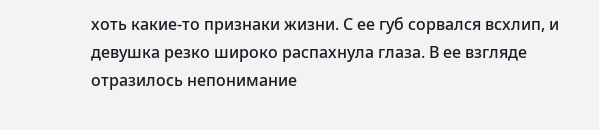хоть какие-то признаки жизни. С ее губ сорвался всхлип, и девушка резко широко распахнула глаза. В ее взгляде отразилось непонимание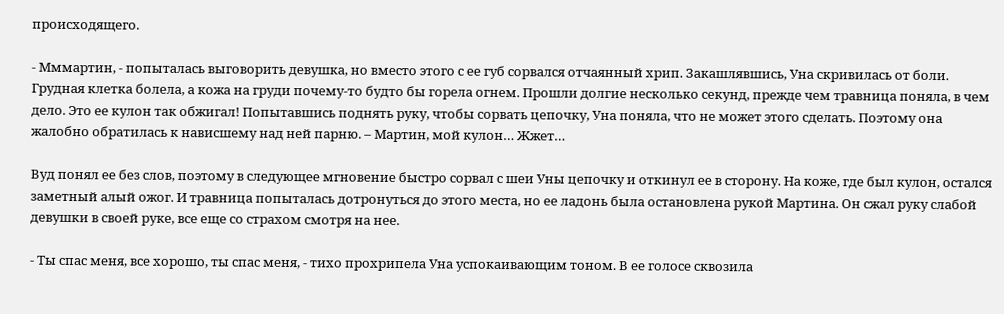происходящего.

- Мммартин, - попыталась выговорить девушка, но вместо этого с ее губ сорвался отчаянный хрип. Закашлявшись, Уна скривилась от боли. Грудная клетка болела, а кожа на груди почему-то будто бы горела огнем. Прошли долгие несколько секунд, прежде чем травница поняла, в чем дело. Это ее кулон так обжигал! Попытавшись поднять руку, чтобы сорвать цепочку, Уна поняла, что не может этого сделать. Поэтому она жалобно обратилась к нависшему над ней парню. – Мартин, мой кулон… Жжет…

Вуд понял ее без слов, поэтому в следующее мгновение быстро сорвал с шеи Уны цепочку и откинул ее в сторону. На коже, где был кулон, остался заметный алый ожог. И травница попыталась дотронуться до этого места, но ее ладонь была остановлена рукой Мартина. Он сжал руку слабой девушки в своей руке, все еще со страхом смотря на нее.

- Ты спас меня, все хорошо, ты спас меня, - тихо прохрипела Уна успокаивающим тоном. В ее голосе сквозила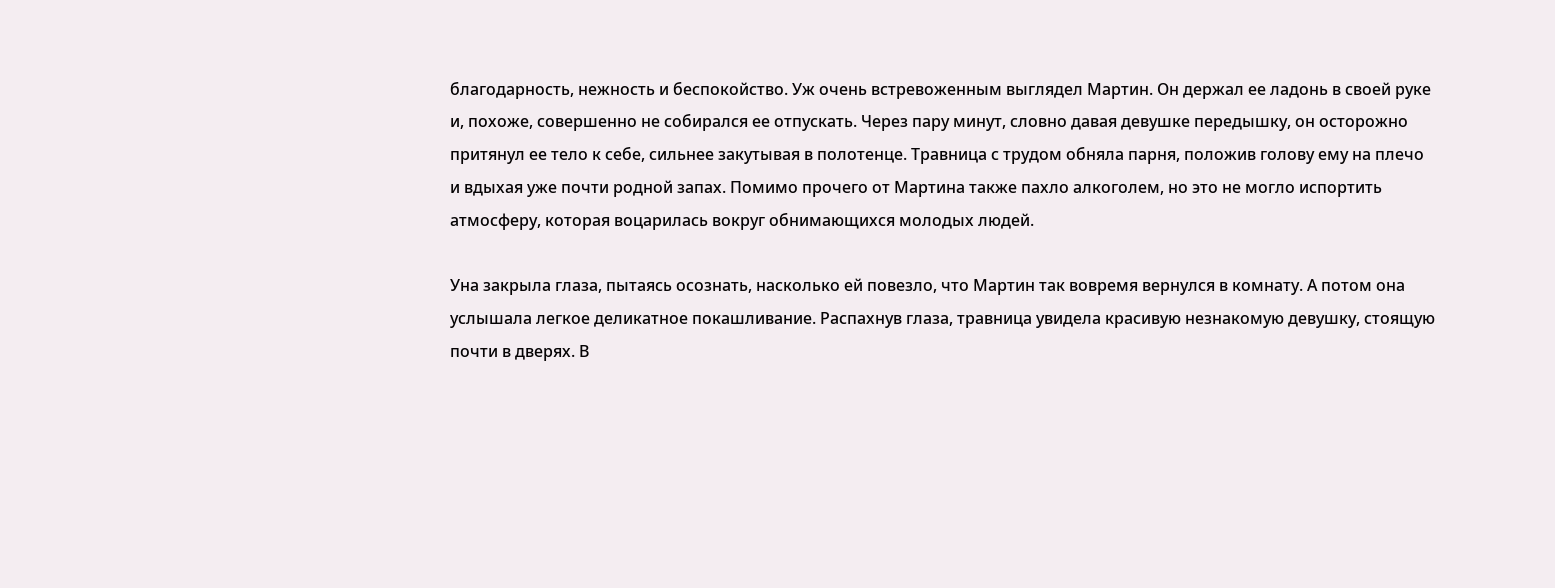благодарность, нежность и беспокойство. Уж очень встревоженным выглядел Мартин. Он держал ее ладонь в своей руке и, похоже, совершенно не собирался ее отпускать. Через пару минут, словно давая девушке передышку, он осторожно притянул ее тело к себе, сильнее закутывая в полотенце. Травница с трудом обняла парня, положив голову ему на плечо и вдыхая уже почти родной запах. Помимо прочего от Мартина также пахло алкоголем, но это не могло испортить атмосферу, которая воцарилась вокруг обнимающихся молодых людей.

Уна закрыла глаза, пытаясь осознать, насколько ей повезло, что Мартин так вовремя вернулся в комнату. А потом она услышала легкое деликатное покашливание. Распахнув глаза, травница увидела красивую незнакомую девушку, стоящую почти в дверях. В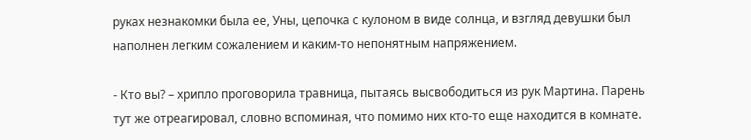руках незнакомки была ее, Уны, цепочка с кулоном в виде солнца, и взгляд девушки был наполнен легким сожалением и каким-то непонятным напряжением.

- Кто вы? – хрипло проговорила травница, пытаясь высвободиться из рук Мартина. Парень тут же отреагировал, словно вспоминая, что помимо них кто-то еще находится в комнате.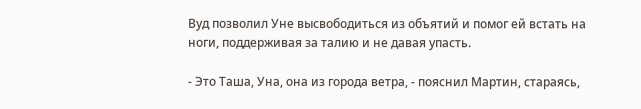Вуд позволил Уне высвободиться из объятий и помог ей встать на ноги, поддерживая за талию и не давая упасть.

- Это Таша, Уна, она из города ветра, - пояснил Мартин, стараясь,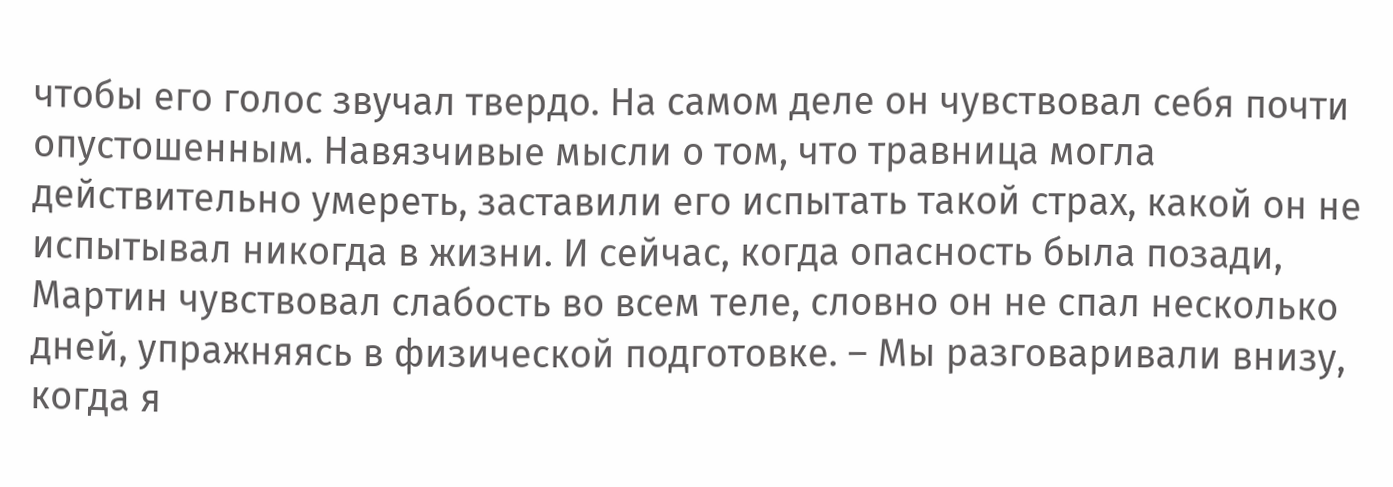чтобы его голос звучал твердо. На самом деле он чувствовал себя почти опустошенным. Навязчивые мысли о том, что травница могла действительно умереть, заставили его испытать такой страх, какой он не испытывал никогда в жизни. И сейчас, когда опасность была позади, Мартин чувствовал слабость во всем теле, словно он не спал несколько дней, упражняясь в физической подготовке. – Мы разговаривали внизу, когда я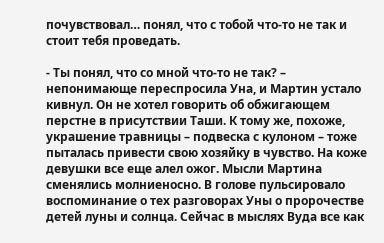почувствовал… понял, что с тобой что-то не так и стоит тебя проведать.

- Ты понял, что со мной что-то не так? – непонимающе переспросила Уна, и Мартин устало кивнул. Он не хотел говорить об обжигающем перстне в присутствии Таши. К тому же, похоже, украшение травницы – подвеска с кулоном – тоже пыталась привести свою хозяйку в чувство. На коже девушки все еще алел ожог. Мысли Мартина сменялись молниеносно. В голове пульсировало воспоминание о тех разговорах Уны о пророчестве детей луны и солнца. Сейчас в мыслях Вуда все как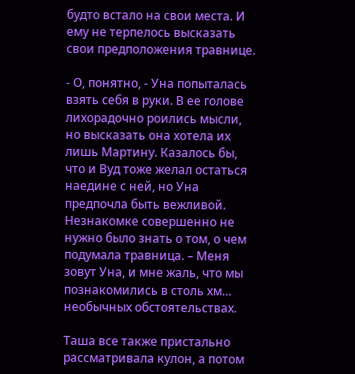будто встало на свои места. И ему не терпелось высказать свои предположения травнице.

- О, понятно, - Уна попыталась взять себя в руки. В ее голове лихорадочно роились мысли, но высказать она хотела их лишь Мартину. Казалось бы, что и Вуд тоже желал остаться наедине с ней, но Уна предпочла быть вежливой. Незнакомке совершенно не нужно было знать о том, о чем подумала травница. – Меня зовут Уна, и мне жаль, что мы познакомились в столь хм… необычных обстоятельствах.

Таша все также пристально рассматривала кулон, а потом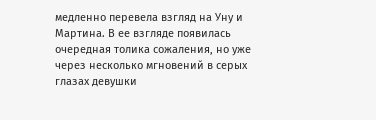медленно перевела взгляд на Уну и Мартина. В ее взгляде появилась очередная толика сожаления, но уже через несколько мгновений в серых глазах девушки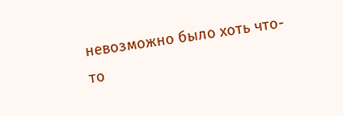невозможно было хоть что-то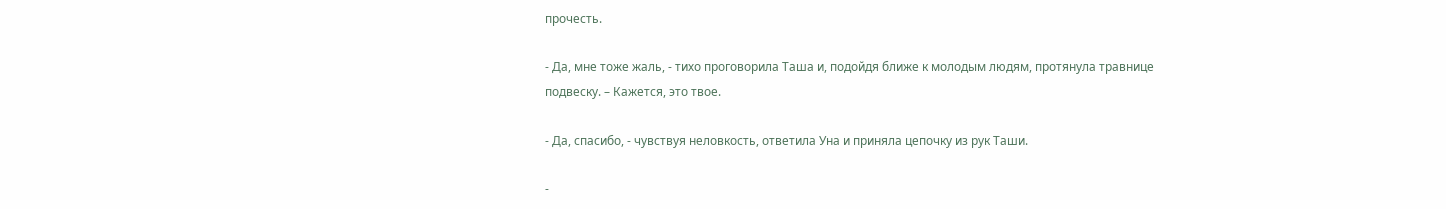прочесть.

- Да, мне тоже жаль, - тихо проговорила Таша и, подойдя ближе к молодым людям, протянула травнице подвеску. – Кажется, это твое.

- Да, спасибо, - чувствуя неловкость, ответила Уна и приняла цепочку из рук Таши.

-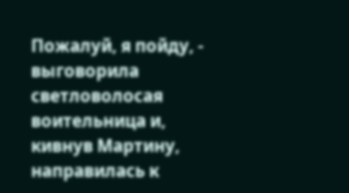Пожалуй, я пойду, - выговорила светловолосая воительница и, кивнув Мартину, направилась к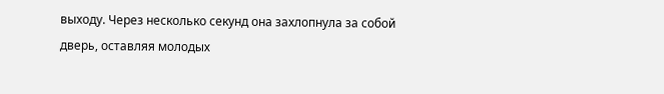выходу. Через несколько секунд она захлопнула за собой дверь, оставляя молодых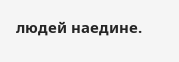людей наедине.